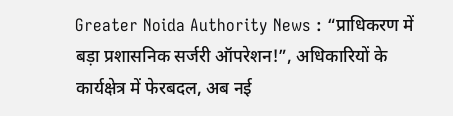Greater Noida Authority News : “प्राधिकरण में बड़ा प्रशासनिक सर्जरी ऑपरेशन!”, अधिकारियों के कार्यक्षेत्र में फेरबदल, अब नई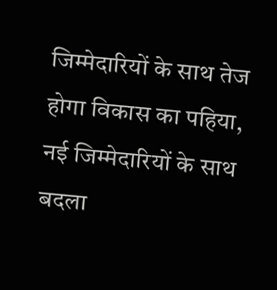जिम्मेदारियों के साथ तेज होगा विकास का पहिया, नई जिम्मेदारियों के साथ बदला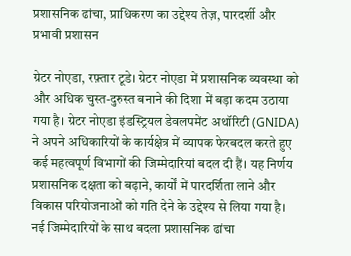प्रशासनिक ढांचा, प्राधिकरण का उद्देश्य तेज़, पारदर्शी और प्रभावी प्रशासन

ग्रेटर नोएडा, रफ़्तार टूडे। ग्रेटर नोएडा में प्रशासनिक व्यवस्था को और अधिक चुस्त-दुरुस्त बनाने की दिशा में बड़ा कदम उठाया गया है। ग्रेटर नोएडा इंडस्ट्रियल डेवलपमेंट अथॉरिटी (GNIDA) ने अपने अधिकारियों के कार्यक्षेत्र में व्यापक फेरबदल करते हुए कई महत्वपूर्ण विभागों की जिम्मेदारियां बदल दी हैं। यह निर्णय प्रशासनिक दक्षता को बढ़ाने, कार्यों में पारदर्शिता लाने और विकास परियोजनाओं को गति देने के उद्देश्य से लिया गया है।
नई जिम्मेदारियों के साथ बदला प्रशासनिक ढांचा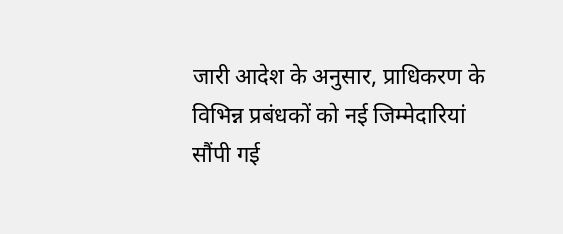जारी आदेश के अनुसार, प्राधिकरण के विभिन्न प्रबंधकों को नई जिम्मेदारियां सौंपी गई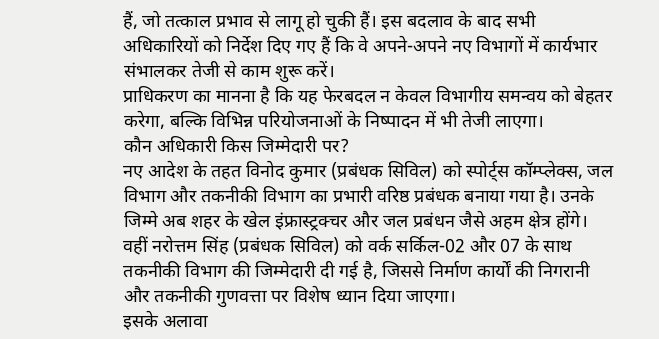हैं, जो तत्काल प्रभाव से लागू हो चुकी हैं। इस बदलाव के बाद सभी अधिकारियों को निर्देश दिए गए हैं कि वे अपने-अपने नए विभागों में कार्यभार संभालकर तेजी से काम शुरू करें।
प्राधिकरण का मानना है कि यह फेरबदल न केवल विभागीय समन्वय को बेहतर करेगा, बल्कि विभिन्न परियोजनाओं के निष्पादन में भी तेजी लाएगा।
कौन अधिकारी किस जिम्मेदारी पर?
नए आदेश के तहत विनोद कुमार (प्रबंधक सिविल) को स्पोर्ट्स कॉम्प्लेक्स, जल विभाग और तकनीकी विभाग का प्रभारी वरिष्ठ प्रबंधक बनाया गया है। उनके जिम्मे अब शहर के खेल इंफ्रास्ट्रक्चर और जल प्रबंधन जैसे अहम क्षेत्र होंगे।
वहीं नरोत्तम सिंह (प्रबंधक सिविल) को वर्क सर्किल-02 और 07 के साथ तकनीकी विभाग की जिम्मेदारी दी गई है, जिससे निर्माण कार्यों की निगरानी और तकनीकी गुणवत्ता पर विशेष ध्यान दिया जाएगा।
इसके अलावा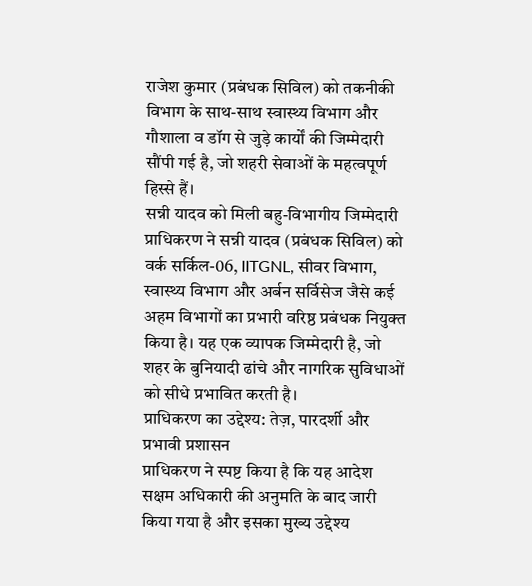राजेश कुमार (प्रबंधक सिविल) को तकनीकी विभाग के साथ-साथ स्वास्थ्य विभाग और गौशाला व डॉग से जुड़े कार्यों की जिम्मेदारी सौंपी गई है, जो शहरी सेवाओं के महत्वपूर्ण हिस्से हैं।
सन्नी यादव को मिली बहु-विभागीय जिम्मेदारी
प्राधिकरण ने सन्नी यादव (प्रबंधक सिविल) को वर्क सर्किल-06, IITGNL, सीवर विभाग, स्वास्थ्य विभाग और अर्बन सर्विसेज जैसे कई अहम विभागों का प्रभारी वरिष्ठ प्रबंधक नियुक्त किया है। यह एक व्यापक जिम्मेदारी है, जो शहर के बुनियादी ढांचे और नागरिक सुविधाओं को सीधे प्रभावित करती है।
प्राधिकरण का उद्देश्य: तेज़, पारदर्शी और प्रभावी प्रशासन
प्राधिकरण ने स्पष्ट किया है कि यह आदेश सक्षम अधिकारी की अनुमति के बाद जारी किया गया है और इसका मुख्य उद्देश्य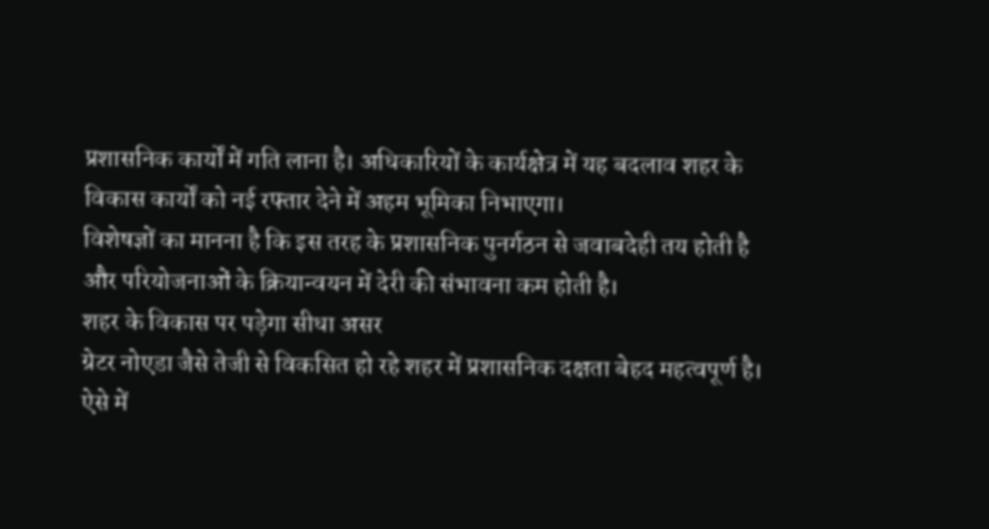प्रशासनिक कार्यों में गति लाना है। अधिकारियों के कार्यक्षेत्र में यह बदलाव शहर के विकास कार्यों को नई रफ्तार देने में अहम भूमिका निभाएगा।
विशेषज्ञों का मानना है कि इस तरह के प्रशासनिक पुनर्गठन से जवाबदेही तय होती है और परियोजनाओं के क्रियान्वयन में देरी की संभावना कम होती है।
शहर के विकास पर पड़ेगा सीधा असर
ग्रेटर नोएडा जैसे तेजी से विकसित हो रहे शहर में प्रशासनिक दक्षता बेहद महत्वपूर्ण है। ऐसे में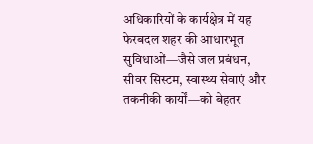अधिकारियों के कार्यक्षेत्र में यह फेरबदल शहर की आधारभूत सुविधाओं—जैसे जल प्रबंधन, सीवर सिस्टम, स्वास्थ्य सेवाएं और तकनीकी कार्यों—को बेहतर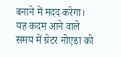बनाने में मदद करेगा।
यह कदम आने वाले समय में ग्रेटर नोएडा को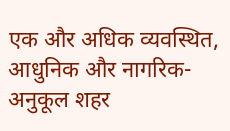एक और अधिक व्यवस्थित, आधुनिक और नागरिक-अनुकूल शहर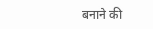बनाने की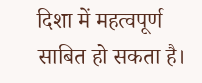दिशा में महत्वपूर्ण साबित हो सकता है।